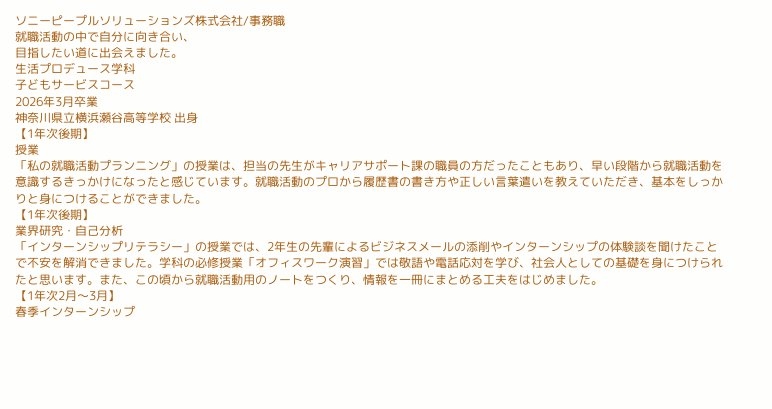ソニーピープルソリューションズ株式会社/事務職
就職活動の中で自分に向き合い、
目指したい道に出会えました。
生活プロデュース学科
子どもサービスコース
2026年3月卒業
神奈川県立横浜瀬谷高等学校 出身
【1年次後期】
授業
「私の就職活動プランニング」の授業は、担当の先生がキャリアサポート課の職員の方だったこともあり、早い段階から就職活動を意識するきっかけになったと感じています。就職活動のプロから履歴書の書き方や正しい言葉遣いを教えていただき、基本をしっかりと身につけることができました。
【1年次後期】
業界研究・自己分析
「インターンシップリテラシー」の授業では、2年生の先輩によるビジネスメールの添削やインターンシップの体験談を聞けたことで不安を解消できました。学科の必修授業「オフィスワーク演習」では敬語や電話応対を学び、社会人としての基礎を身につけられたと思います。また、この頃から就職活動用のノートをつくり、情報を一冊にまとめる工夫をはじめました。
【1年次2月〜3月】
春季インターンシップ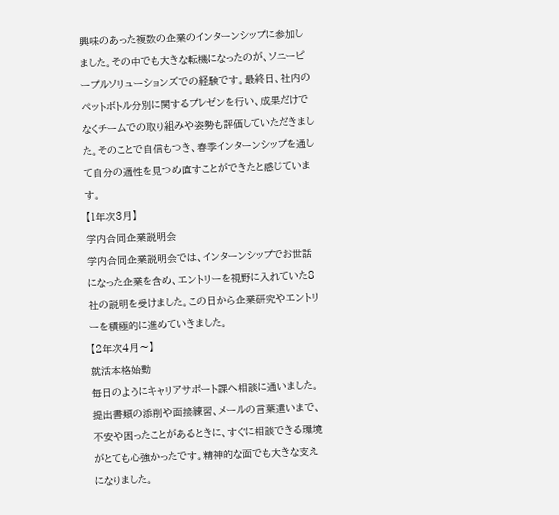興味のあった複数の企業のインターンシップに参加しました。その中でも大きな転機になったのが、ソニーピープルソリューションズでの経験です。最終日、社内のペットボトル分別に関するプレゼンを行い、成果だけでなくチームでの取り組みや姿勢も評価していただきました。そのことで自信もつき、春季インターンシップを通して自分の適性を見つめ直すことができたと感じています。
【1年次3月】
学内合同企業説明会
学内合同企業説明会では、インターンシップでお世話になった企業を含め、エントリーを視野に入れていた8社の説明を受けました。この日から企業研究やエントリーを積極的に進めていきました。
【2年次4月〜】
就活本格始動
毎日のようにキャリアサポート課へ相談に通いました。提出書類の添削や面接練習、メールの言葉遣いまで、不安や困ったことがあるときに、すぐに相談できる環境がとても心強かったです。精神的な面でも大きな支えになりました。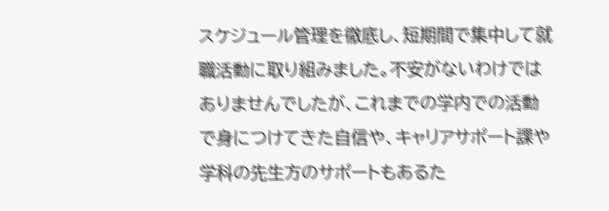スケジュール管理を徹底し、短期間で集中して就職活動に取り組みました。不安がないわけではありませんでしたが、これまでの学内での活動で身につけてきた自信や、キャリアサポート課や学科の先生方のサポートもあるた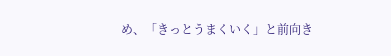め、「きっとうまくいく」と前向き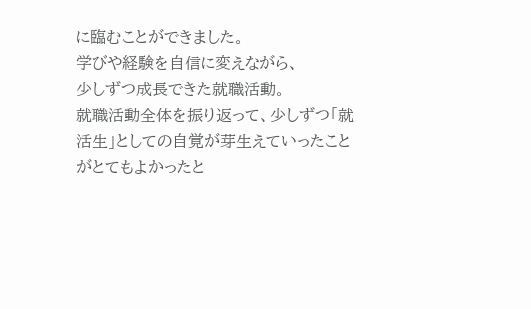に臨むことができました。
学びや経験を自信に変えながら、
少しずつ成長できた就職活動。
就職活動全体を振り返って、少しずつ「就活生」としての自覚が芽生えていったことがとてもよかったと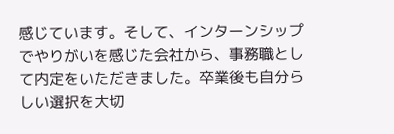感じています。そして、インターンシップでやりがいを感じた会社から、事務職として内定をいただきました。卒業後も自分らしい選択を大切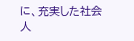に、充実した社会人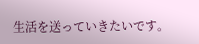生活を送っていきたいです。